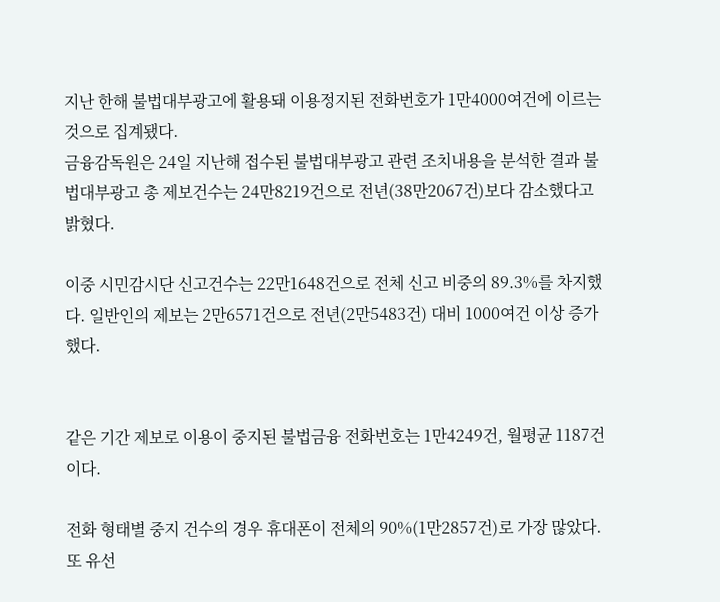지난 한해 불법대부광고에 활용돼 이용정지된 전화번호가 1만4000여건에 이르는 것으로 집계됐다.
금융감독원은 24일 지난해 접수된 불법대부광고 관련 조치내용을 분석한 결과 불법대부광고 총 제보건수는 24만8219건으로 전년(38만2067건)보다 감소했다고 밝혔다.

이중 시민감시단 신고건수는 22만1648건으로 전체 신고 비중의 89.3%를 차지했다. 일반인의 제보는 2만6571건으로 전년(2만5483건) 대비 1000여건 이상 증가했다.


같은 기간 제보로 이용이 중지된 불법금융 전화번호는 1만4249건, 월평균 1187건이다.

전화 형태별 중지 건수의 경우 휴대폰이 전체의 90%(1만2857건)로 가장 많았다. 또 유선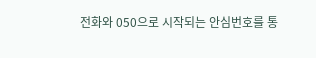전화와 050으로 시작되는 안심번호를 통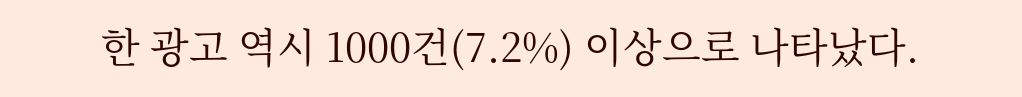한 광고 역시 1000건(7.2%) 이상으로 나타났다.